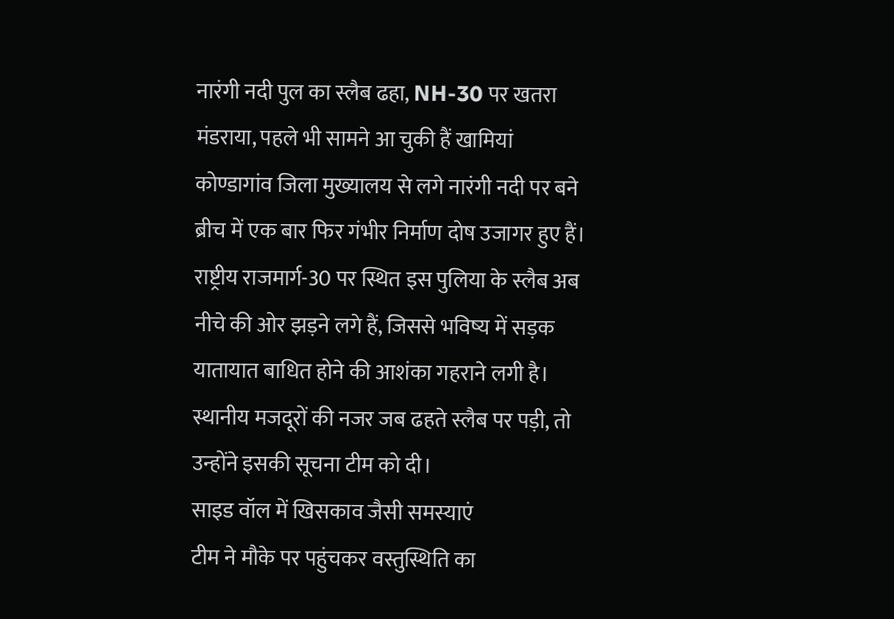नारंगी नदी पुल का स्लैब ढहा, NH-30 पर खतरा मंडराया, पहले भी सामने आ चुकी हैं खामियां
कोण्डागांव जिला मुख्यालय से लगे नारंगी नदी पर बने ब्रीच में एक बार फिर गंभीर निर्माण दोष उजागर हुए हैं। राष्ट्रीय राजमार्ग-30 पर स्थित इस पुलिया के स्लैब अब नीचे की ओर झड़ने लगे हैं, जिससे भविष्य में सड़क यातायात बाधित होने की आशंका गहराने लगी है। स्थानीय मजदूरों की नजर जब ढहते स्लैब पर पड़ी, तो उन्होंने इसकी सूचना टीम को दी।
साइड वॉल में खिसकाव जैसी समस्याएं
टीम ने मौके पर पहुंचकर वस्तुस्थिति का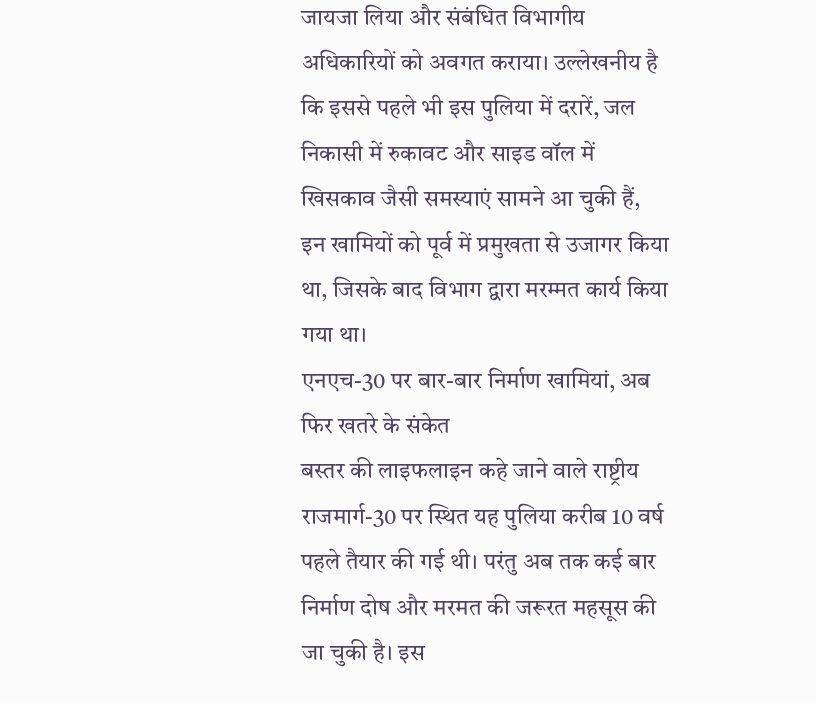जायजा लिया और संबंधित विभागीय अधिकारियों को अवगत कराया। उल्लेखनीय है कि इससे पहले भी इस पुलिया में दरारें, जल निकासी में रुकावट और साइड वॉल में खिसकाव जैसी समस्याएं सामने आ चुकी हैं, इन खामियों को पूर्व में प्रमुखता से उजागर किया था, जिसके बाद विभाग द्वारा मरम्मत कार्य किया गया था।
एनएच-30 पर बार-बार निर्माण खामियां, अब फिर खतरे के संकेत
बस्तर की लाइफलाइन कहे जाने वाले राष्ट्रीय राजमार्ग-30 पर स्थित यह पुलिया करीब 10 वर्ष पहले तैयार की गई थी। परंतु अब तक कई बार निर्माण दोष और मरमत की जरूरत महसूस की जा चुकी है। इस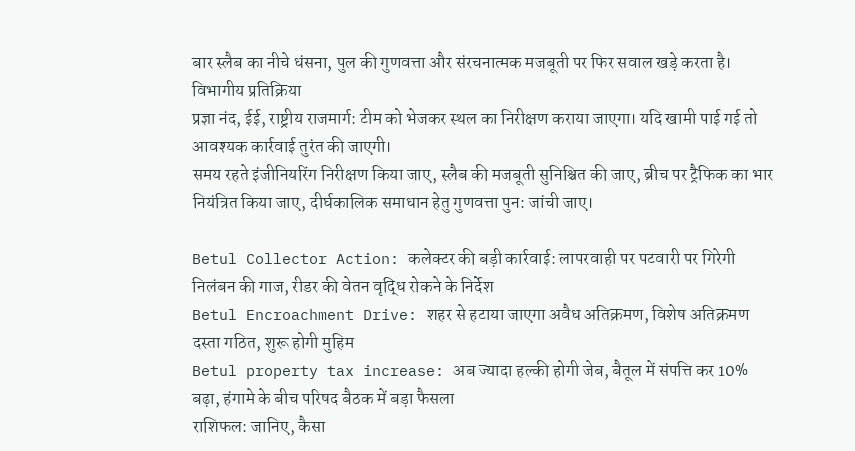बार स्लैब का नीचे धंसना, पुल की गुणवत्ता और संरचनात्मक मजबूती पर फिर सवाल खड़े करता है।
विभागीय प्रतिक्रिया
प्रज्ञा नंद, ईई, राष्ट्रीय राजमार्ग: टीम को भेजकर स्थल का निरीक्षण कराया जाएगा। यदि खामी पाई गई तो आवश्यक कार्रवाई तुरंत की जाएगी।
समय रहते इंजीनियरिंग निरीक्षण किया जाए, स्लैब की मजबूती सुनिश्चित की जाए, ब्रीच पर ट्रैफिक का भार नियंत्रित किया जाए, दीर्घकालिक समाधान हेतु गुणवत्ता पुन: जांची जाए।

Betul Collector Action: कलेक्टर की बड़ी कार्रवाई: लापरवाही पर पटवारी पर गिरेगी निलंबन की गाज, रीडर की वेतन वृद्धि रोकने के निर्देश
Betul Encroachment Drive: शहर से हटाया जाएगा अवैध अतिक्रमण, विशेष अतिक्रमण दस्ता गठित, शुरू होगी मुहिम
Betul property tax increase: अब ज्यादा हल्की होगी जेब, बैतूल में संपत्ति कर 10% बढ़ा, हंगामे के बीच परिषद बैठक में बड़ा फैसला
राशिफल: जानिए, कैसा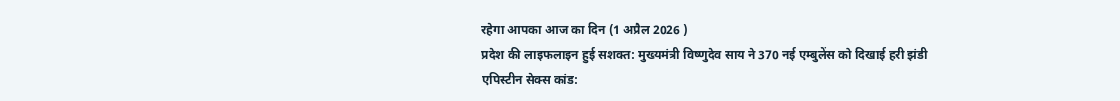रहेगा आपका आज का दिन (1 अप्रैल 2026 )
प्रदेश की लाइफलाइन हुई सशक्त: मुख्यमंत्री विष्णुदेव साय ने 370 नई एम्बुलेंस को दिखाई हरी झंडी
एपिस्टीन सेक्स कांड: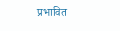प्रभावित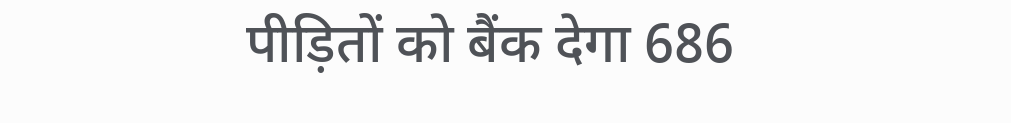पीड़ितों को बैंक देगा 686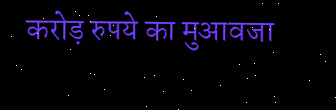करोड़ रुपये का मुआवजा